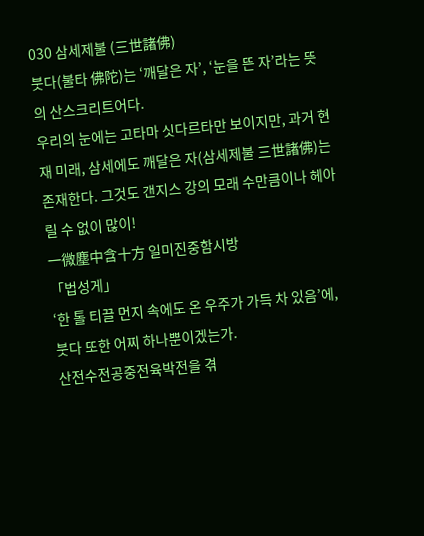030 삼세제불 (三世諸佛)
붓다(불타 佛陀)는 ‘깨달은 자’, ‘눈을 뜬 자’라는 뜻의 산스크리트어다.
우리의 눈에는 고타마 싯다르타만 보이지만, 과거 현재 미래, 삼세에도 깨달은 자(삼세제불 三世諸佛)는 존재한다. 그것도 갠지스 강의 모래 수만큼이나 헤아릴 수 없이 많이!
一微塵中含十方 일미진중함시방
「법성게」
‘한 톨 티끌 먼지 속에도 온 우주가 가득 차 있음’에, 붓다 또한 어찌 하나뿐이겠는가.
산전수전공중전육박전을 겪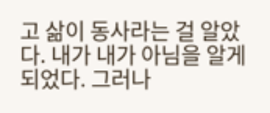고 삶이 동사라는 걸 알았다. 내가 내가 아님을 알게되었다. 그러나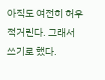아직도 여전히 허우적거린다. 그래서 쓰기로 했다.